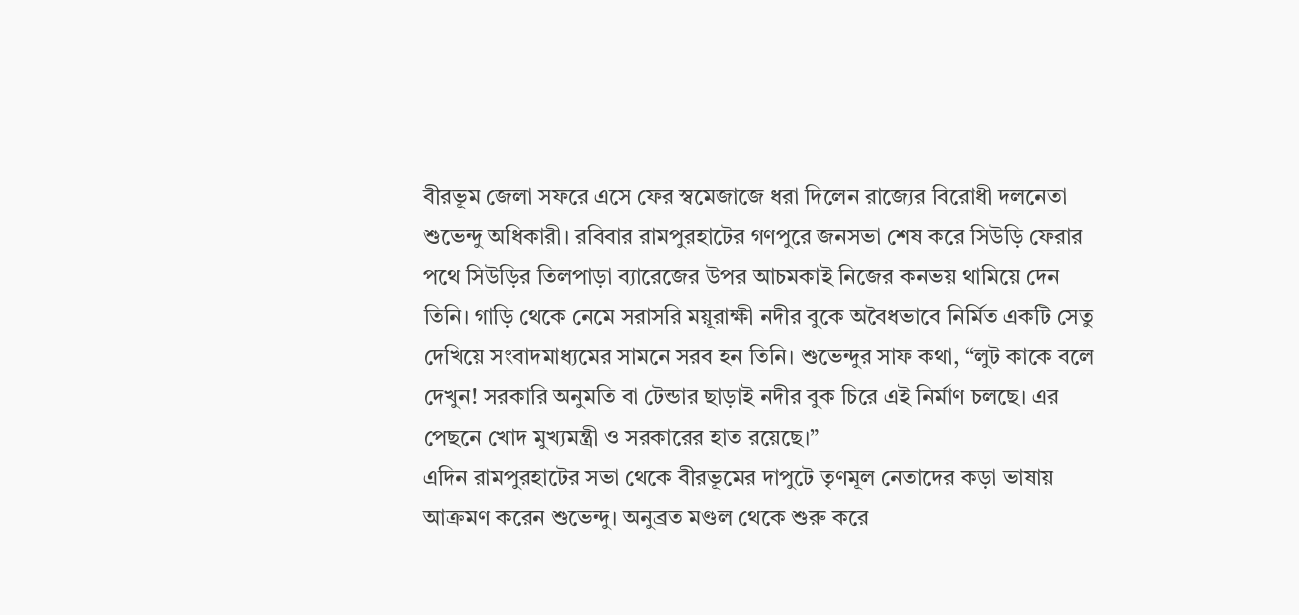বীরভূম জেলা সফরে এসে ফের স্বমেজাজে ধরা দিলেন রাজ্যের বিরোধী দলনেতা শুভেন্দু অধিকারী। রবিবার রামপুরহাটের গণপুরে জনসভা শেষ করে সিউড়ি ফেরার পথে সিউড়ির তিলপাড়া ব্যারেজের উপর আচমকাই নিজের কনভয় থামিয়ে দেন তিনি। গাড়ি থেকে নেমে সরাসরি ময়ূরাক্ষী নদীর বুকে অবৈধভাবে নির্মিত একটি সেতু দেখিয়ে সংবাদমাধ্যমের সামনে সরব হন তিনি। শুভেন্দুর সাফ কথা, “লুট কাকে বলে দেখুন! সরকারি অনুমতি বা টেন্ডার ছাড়াই নদীর বুক চিরে এই নির্মাণ চলছে। এর পেছনে খোদ মুখ্যমন্ত্রী ও সরকারের হাত রয়েছে।”
এদিন রামপুরহাটের সভা থেকে বীরভূমের দাপুটে তৃণমূল নেতাদের কড়া ভাষায় আক্রমণ করেন শুভেন্দু। অনুব্রত মণ্ডল থেকে শুরু করে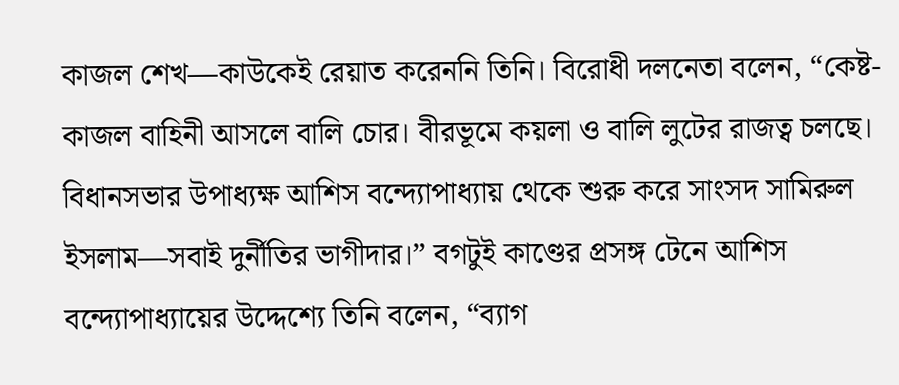কাজল শেখ—কাউকেই রেয়াত করেননি তিনি। বিরোধী দলনেতা বলেন, “কেষ্ট-কাজল বাহিনী আসলে বালি চোর। বীরভূমে কয়লা ও বালি লুটের রাজত্ব চলছে। বিধানসভার উপাধ্যক্ষ আশিস বন্দ্যোপাধ্যায় থেকে শুরু করে সাংসদ সামিরুল ইসলাম—সবাই দুর্নীতির ভাগীদার।” বগটুই কাণ্ডের প্রসঙ্গ টেনে আশিস বন্দ্যোপাধ্যায়ের উদ্দেশ্যে তিনি বলেন, “ব্যাগ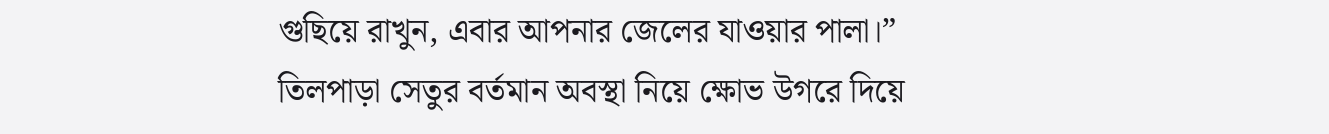গুছিয়ে রাখুন, এবার আপনার জেলের যাওয়ার পালা।”
তিলপাড়া সেতুর বর্তমান অবস্থা নিয়ে ক্ষোভ উগরে দিয়ে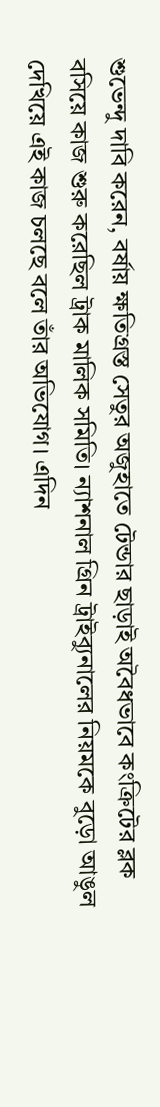শুভেন্দু দাবি করেন, বর্ষায় ক্ষতিগ্রস্ত সেতুর অজুহাতে টেন্ডার ছাড়াই অবৈধভাবে কংক্রিটের ব্লক বসিয়ে কাজ শুরু করেছিল ট্রাক মালিক সমিতি। ন্যাশনাল গ্রিন ট্রাইব্যুনালের নিয়মকে বুড়ো আঙুল দেখিয়ে এই কাজ চলছে বলে তাঁর অভিযোগ। এদিন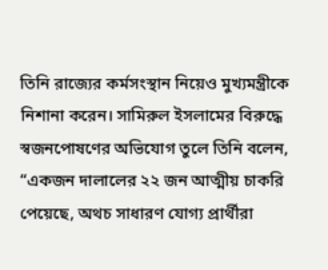তিনি রাজ্যের কর্মসংস্থান নিয়েও মুখ্যমন্ত্রীকে নিশানা করেন। সামিরুল ইসলামের বিরুদ্ধে স্বজনপোষণের অভিযোগ তুলে তিনি বলেন, “একজন দালালের ২২ জন আত্মীয় চাকরি পেয়েছে, অথচ সাধারণ যোগ্য প্রার্থীরা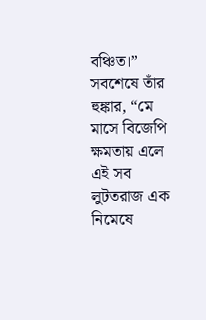বঞ্চিত।” সবশেষে তাঁর হুঙ্কার, “মে মাসে বিজেপি ক্ষমতায় এলে এই সব লুটতরাজ এক নিমেষে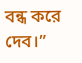বন্ধ করে দেব।”